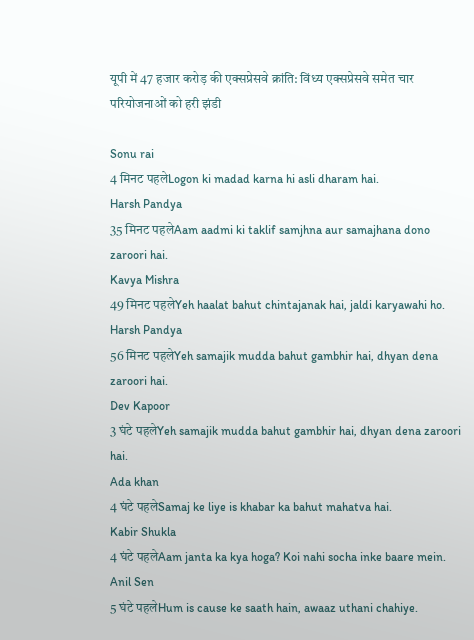यूपी में 47 हजार करोड़ की एक्सप्रेसवे क्रांति: विंध्य एक्सप्रेसवे समेत चार परियोजनाओं को हरी झंडी

Sonu rai
4 मिनट पहलेLogon ki madad karna hi asli dharam hai.
Harsh Pandya
35 मिनट पहलेAam aadmi ki taklif samjhna aur samajhana dono zaroori hai.
Kavya Mishra
49 मिनट पहलेYeh haalat bahut chintajanak hai, jaldi karyawahi ho.
Harsh Pandya
56 मिनट पहलेYeh samajik mudda bahut gambhir hai, dhyan dena zaroori hai.
Dev Kapoor
3 घंटे पहलेYeh samajik mudda bahut gambhir hai, dhyan dena zaroori hai.
Ada khan
4 घंटे पहलेSamaj ke liye is khabar ka bahut mahatva hai.
Kabir Shukla
4 घंटे पहलेAam janta ka kya hoga? Koi nahi socha inke baare mein.
Anil Sen
5 घंटे पहलेHum is cause ke saath hain, awaaz uthani chahiye.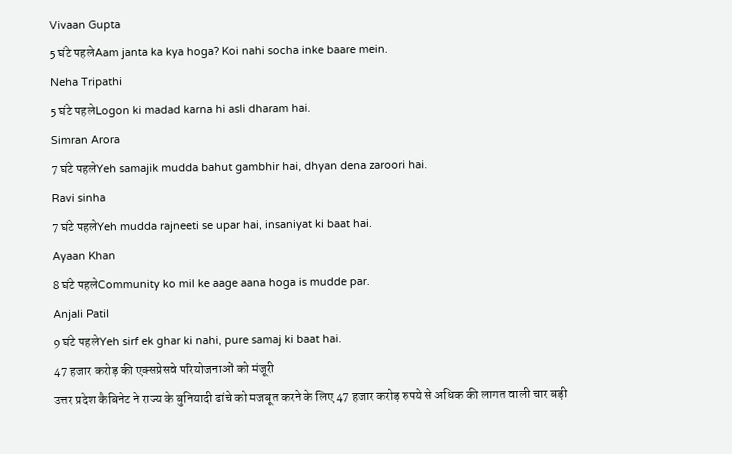Vivaan Gupta
5 घंटे पहलेAam janta ka kya hoga? Koi nahi socha inke baare mein.
Neha Tripathi
5 घंटे पहलेLogon ki madad karna hi asli dharam hai.
Simran Arora
7 घंटे पहलेYeh samajik mudda bahut gambhir hai, dhyan dena zaroori hai.
Ravi sinha
7 घंटे पहलेYeh mudda rajneeti se upar hai, insaniyat ki baat hai.
Ayaan Khan
8 घंटे पहलेCommunity ko mil ke aage aana hoga is mudde par.
Anjali Patil
9 घंटे पहलेYeh sirf ek ghar ki nahi, pure samaj ki baat hai.
47 हजार करोड़ की एक्सप्रेसवे परियोजनाओं को मंजूरी
उत्तर प्रदेश कैबिनेट ने राज्य के बुनियादी ढांचे को मजबूत करने के लिए 47 हजार करोड़ रुपये से अधिक की लागत वाली चार बड़ी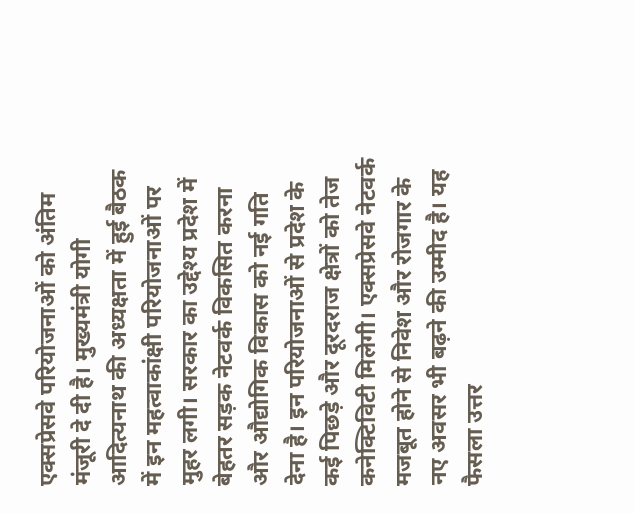एक्सप्रेसवे परियोजनाओं को अंतिम मंजूरी दे दी है। मुख्यमंत्री योगी आदित्यनाथ की अध्यक्षता में हुई बैठक में इन महत्वाकांक्षी परियोजनाओं पर मुहर लगी। सरकार का उद्देश्य प्रदेश में बेहतर सड़क नेटवर्क विकसित करना और औद्योगिक विकास को नई गति देना है। इन परियोजनाओं से प्रदेश के कई पिछड़े और दूरदराज क्षेत्रों को तेज कनेक्टिविटी मिलेगी। एक्सप्रेसवे नेटवर्क मजबूत होने से निवेश और रोजगार के नए अवसर भी बढ़ने की उम्मीद है। यह फैसला उत्तर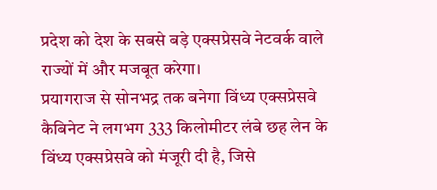प्रदेश को देश के सबसे बड़े एक्सप्रेसवे नेटवर्क वाले राज्यों में और मजबूत करेगा।
प्रयागराज से सोनभद्र तक बनेगा विंध्य एक्सप्रेसवे
कैबिनेट ने लगभग 333 किलोमीटर लंबे छह लेन के विंध्य एक्सप्रेसवे को मंजूरी दी है, जिसे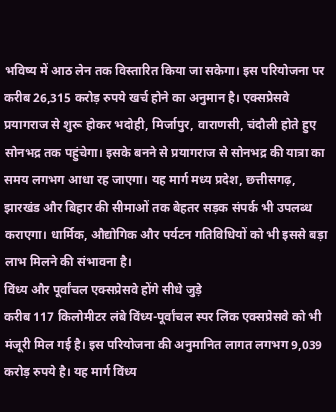भविष्य में आठ लेन तक विस्तारित किया जा सकेगा। इस परियोजना पर करीब 26,315 करोड़ रुपये खर्च होने का अनुमान है। एक्सप्रेसवे प्रयागराज से शुरू होकर भदोही, मिर्जापुर, वाराणसी, चंदौली होते हुए सोनभद्र तक पहुंचेगा। इसके बनने से प्रयागराज से सोनभद्र की यात्रा का समय लगभग आधा रह जाएगा। यह मार्ग मध्य प्रदेश, छत्तीसगढ़, झारखंड और बिहार की सीमाओं तक बेहतर सड़क संपर्क भी उपलब्ध कराएगा। धार्मिक, औद्योगिक और पर्यटन गतिविधियों को भी इससे बड़ा लाभ मिलने की संभावना है।
विंध्य और पूर्वांचल एक्सप्रेसवे होंगे सीधे जुड़े
करीब 117 किलोमीटर लंबे विंध्य-पूर्वांचल स्पर लिंक एक्सप्रेसवे को भी मंजूरी मिल गई है। इस परियोजना की अनुमानित लागत लगभग 9,039 करोड़ रुपये है। यह मार्ग विंध्य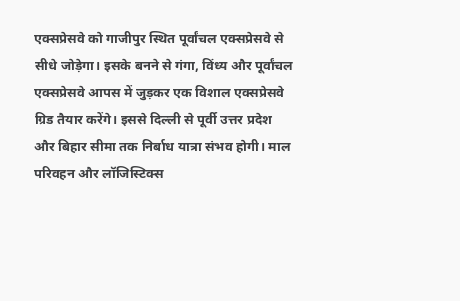एक्सप्रेसवे को गाजीपुर स्थित पूर्वांचल एक्सप्रेसवे से सीधे जोड़ेगा। इसके बनने से गंगा, विंध्य और पूर्वांचल एक्सप्रेसवे आपस में जुड़कर एक विशाल एक्सप्रेसवे ग्रिड तैयार करेंगे। इससे दिल्ली से पूर्वी उत्तर प्रदेश और बिहार सीमा तक निर्बाध यात्रा संभव होगी। माल परिवहन और लॉजिस्टिक्स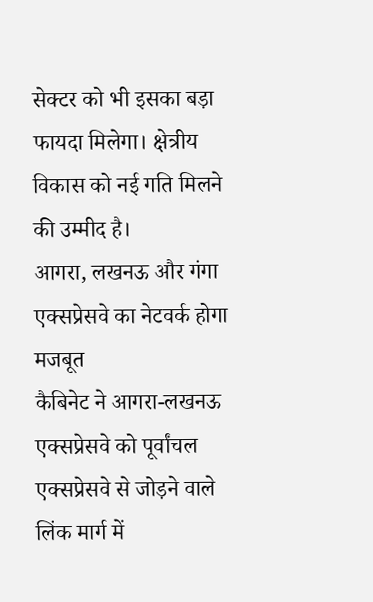सेक्टर को भी इसका बड़ा फायदा मिलेगा। क्षेत्रीय विकास को नई गति मिलने की उम्मीद है।
आगरा, लखनऊ और गंगा एक्सप्रेसवे का नेटवर्क होगा मजबूत
कैबिनेट ने आगरा-लखनऊ एक्सप्रेसवे को पूर्वांचल एक्सप्रेसवे से जोड़ने वाले लिंक मार्ग में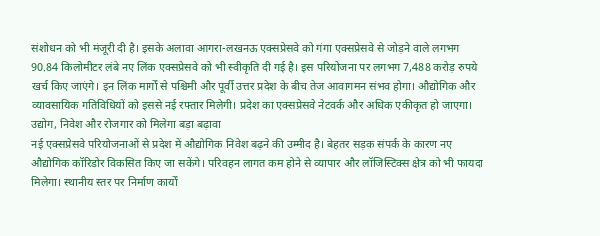संशोधन को भी मंजूरी दी है। इसके अलावा आगरा-लखनऊ एक्सप्रेसवे को गंगा एक्सप्रेसवे से जोड़ने वाले लगभग 90.84 किलोमीटर लंबे नए लिंक एक्सप्रेसवे को भी स्वीकृति दी गई है। इस परियोजना पर लगभग 7,488 करोड़ रुपये खर्च किए जाएंगे। इन लिंक मार्गों से पश्चिमी और पूर्वी उत्तर प्रदेश के बीच तेज आवागमन संभव होगा। औद्योगिक और व्यावसायिक गतिविधियों को इससे नई रफ्तार मिलेगी। प्रदेश का एक्सप्रेसवे नेटवर्क और अधिक एकीकृत हो जाएगा।
उद्योग, निवेश और रोजगार को मिलेगा बड़ा बढ़ावा
नई एक्सप्रेसवे परियोजनाओं से प्रदेश में औद्योगिक निवेश बढ़ने की उम्मीद है। बेहतर सड़क संपर्क के कारण नए औद्योगिक कॉरिडोर विकसित किए जा सकेंगे। परिवहन लागत कम होने से व्यापार और लॉजिस्टिक्स क्षेत्र को भी फायदा मिलेगा। स्थानीय स्तर पर निर्माण कार्यों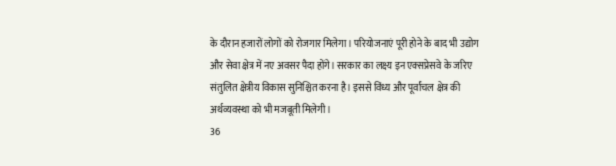के दौरान हजारों लोगों को रोजगार मिलेगा। परियोजनाएं पूरी होने के बाद भी उद्योग और सेवा क्षेत्र में नए अवसर पैदा होंगे। सरकार का लक्ष्य इन एक्सप्रेसवे के जरिए संतुलित क्षेत्रीय विकास सुनिश्चित करना है। इससे विंध्य और पूर्वांचल क्षेत्र की अर्थव्यवस्था को भी मजबूती मिलेगी।
36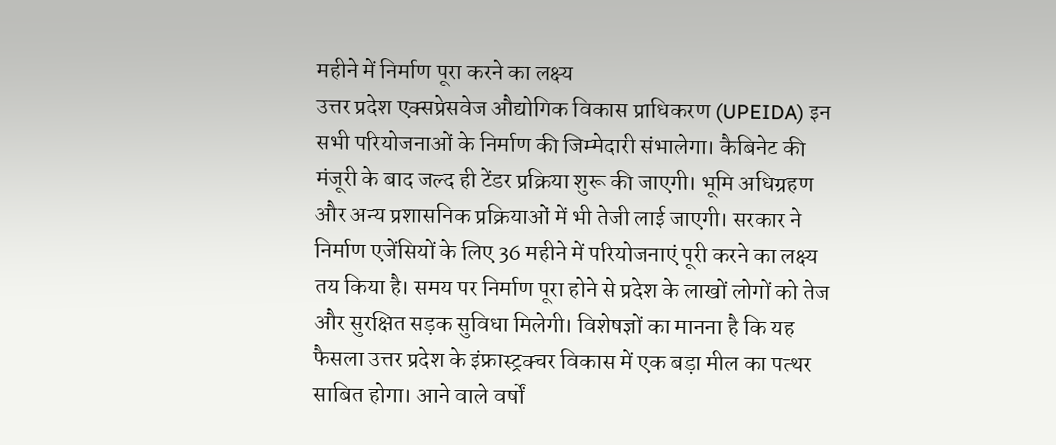महीने में निर्माण पूरा करने का लक्ष्य
उत्तर प्रदेश एक्सप्रेसवेज औद्योगिक विकास प्राधिकरण (UPEIDA) इन सभी परियोजनाओं के निर्माण की जिम्मेदारी संभालेगा। कैबिनेट की मंजूरी के बाद जल्द ही टेंडर प्रक्रिया शुरू की जाएगी। भूमि अधिग्रहण और अन्य प्रशासनिक प्रक्रियाओं में भी तेजी लाई जाएगी। सरकार ने निर्माण एजेंसियों के लिए 36 महीने में परियोजनाएं पूरी करने का लक्ष्य तय किया है। समय पर निर्माण पूरा होने से प्रदेश के लाखों लोगों को तेज और सुरक्षित सड़क सुविधा मिलेगी। विशेषज्ञों का मानना है कि यह फैसला उत्तर प्रदेश के इंफ्रास्ट्रक्चर विकास में एक बड़ा मील का पत्थर साबित होगा। आने वाले वर्षों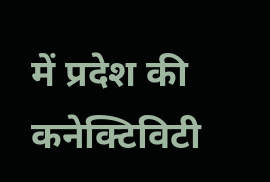में प्रदेश की कनेक्टिविटी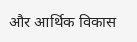और आर्थिक विकास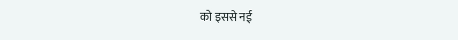को इससे नई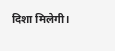दिशा मिलेगी।